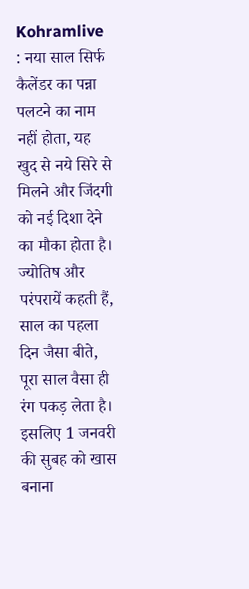Kohramlive : नया साल सिर्फ कैलेंडर का पन्ना पलटने का नाम नहीं होता, यह खुद से नये सिरे से मिलने और जिंदगी को नई दिशा देने का मौका होता है। ज्योतिष और परंपरायें कहती हैं, साल का पहला दिन जैसा बीते, पूरा साल वैसा ही रंग पकड़ लेता है। इसलिए 1 जनवरी की सुबह को खास बनाना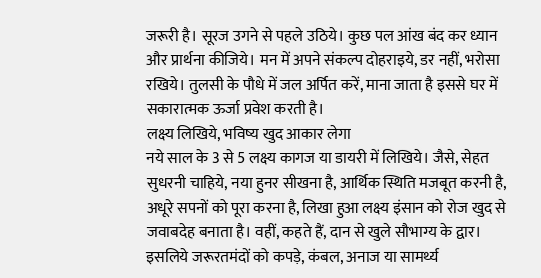जरूरी है। सूरज उगने से पहले उठिये। कुछ पल आंख बंद कर ध्यान और प्रार्थना कीजिये। मन में अपने संकल्प दोहराइये, डर नहीं, भरोसा रखिये। तुलसी के पौधे में जल अर्पित करें, माना जाता है इससे घर में सकारात्मक ऊर्जा प्रवेश करती है।
लक्ष्य लिखिये, भविष्य खुद आकार लेगा
नये साल के 3 से 5 लक्ष्य कागज या डायरी में लिखिये। जैसे, सेहत सुधरनी चाहिये, नया हुनर सीखना है, आर्थिक स्थिति मजबूत करनी है, अधूरे सपनों को पूरा करना है, लिखा हुआ लक्ष्य इंसान को रोज खुद से जवाबदेह बनाता है। वहीं, कहते हैं, दान से खुले सौभाग्य के द्वार। इसलिये जरूरतमंदों को कपड़े, कंबल, अनाज या सामर्थ्य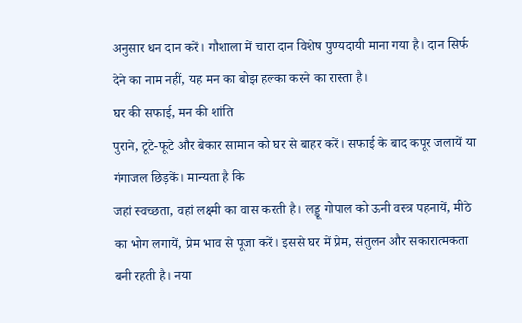अनुसार धन दान करें। गौशाला में चारा दान विशेष पुण्यदायी माना गया है। दान सिर्फ देने का नाम नहीं, यह मन का बोझ हल्का करने का रास्ता है।
घर की सफाई, मन की शांति
पुराने, टूटे-फूटे और बेकार सामान को घर से बाहर करें। सफाई के बाद कपूर जलायें या गंगाजल छिड़कें। मान्यता है कि
जहां स्वच्छता, वहां लक्ष्मी का वास करती है। लड्डू गोपाल को ऊनी वस्त्र पहनायें, मीठे का भोग लगायें, प्रेम भाव से पूजा करें। इससे घर में प्रेम, संतुलन और सकारात्मकता बनी रहती है। नया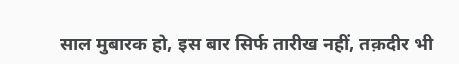साल मुबारक हो, इस बार सिर्फ तारीख नहीं, तक़दीर भी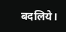बदलिये।